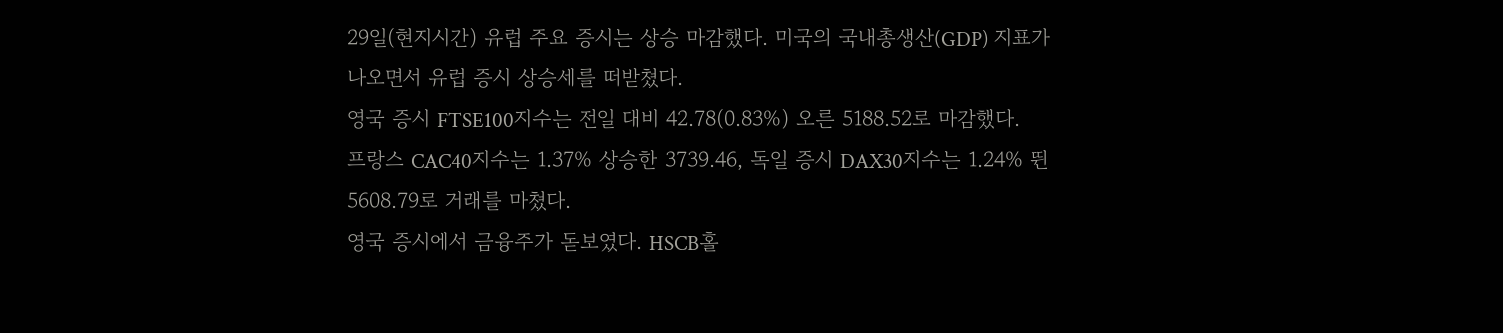29일(현지시간) 유럽 주요 증시는 상승 마감했다. 미국의 국내총생산(GDP) 지표가 나오면서 유럽 증시 상승세를 떠받쳤다.
영국 증시 FTSE100지수는 전일 대비 42.78(0.83%) 오른 5188.52로 마감했다.
프랑스 CAC40지수는 1.37% 상승한 3739.46, 독일 증시 DAX30지수는 1.24% 뛴 5608.79로 거래를 마쳤다.
영국 증시에서 금융주가 돋보였다. HSCB홀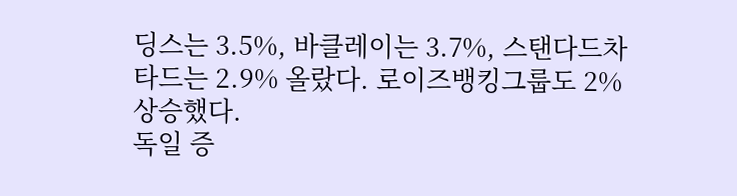딩스는 3.5%, 바클레이는 3.7%, 스탠다드차타드는 2.9% 올랐다. 로이즈뱅킹그룹도 2% 상승했다.
독일 증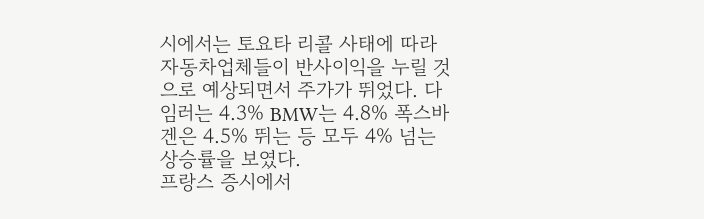시에서는 토요타 리콜 사태에 따라 자동차업체들이 반사이익을 누릴 것으로 예상되면서 주가가 뛰었다. 다임러는 4.3% BMW는 4.8% 폭스바겐은 4.5% 뛰는 등 모두 4% 넘는 상승률을 보였다.
프랑스 증시에서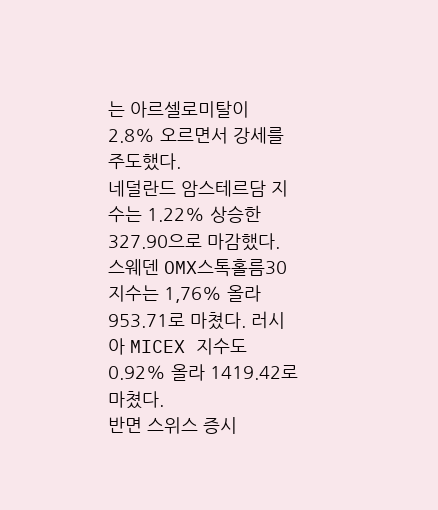는 아르셀로미탈이 2.8% 오르면서 강세를 주도했다.
네덜란드 암스테르담 지수는 1.22% 상승한 327.90으로 마감했다. 스웨덴 OMX스톡홀름30 지수는 1,76% 올라 953.71로 마쳤다. 러시아 MICEX 지수도 0.92% 올라 1419.42로 마쳤다.
반면 스위스 증시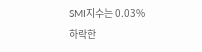SMI지수는 0.03% 하락한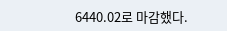6440.02로 마감했다.